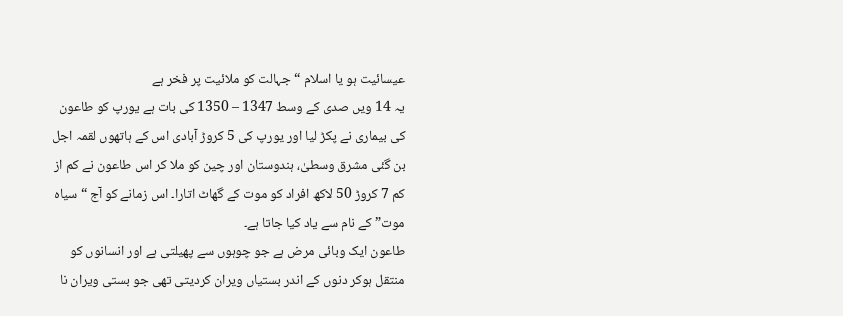عیسائیت ہو یا اسلام “جہالت کو ملائیت پر فخر ہے
یہ 14 ویں صدی کے وسط 1347 – 1350 کی بات ہے یورپ کو طاعون کی بیماری نے پکڑ لیا اور یورپ کی 5 کروڑ آبادی اس کے ہاتھوں لقمہ اجل بن گئی مشرق وسطیٰ، ہندوستان اور چین کو ملا کر اس طاعون نے کم از کم 7 کروڑ 50 لاکھ افراد کو موت کے گھاٹ اتارا۔ اس زمانے کو آج “سیاہ موت” کے نام سے یاد کیا جاتا ہے۔
طاعون ایک وبائی مرض ہے جو چوہوں سے پھیلتی ہے اور انسانوں کو منتقل ہوکر دنوں کے اندر بستیاں ویران کردیتی تھی جو بستی ویران نا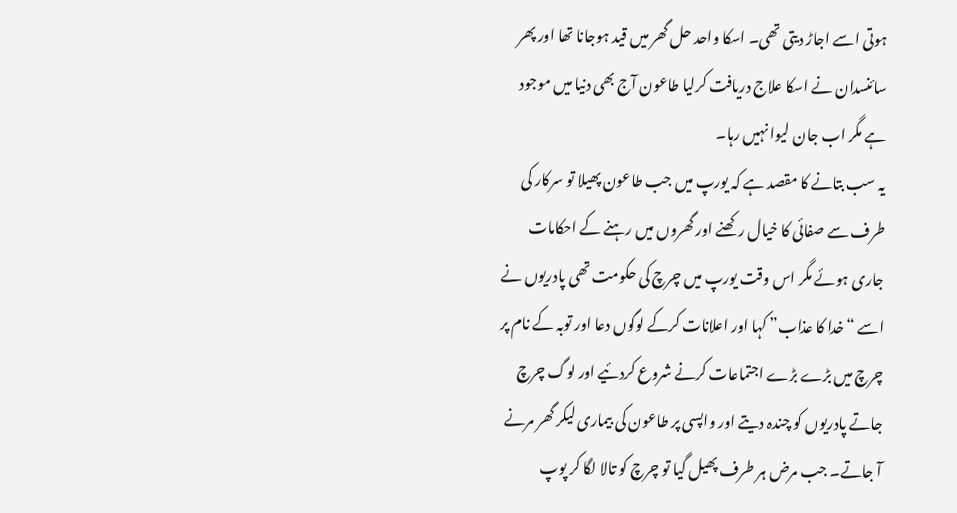ہوتی اسے اجاڑ دیتی تھی۔ اسکا واحد حل گھر میں قید ہوجانا تھا اور پھر سائنسدان نے اسکا علاج دریافت کرلیا طاعون آج بھی دنیا میں موجود ہے مگر اب جان لیوا نہیں رہا۔
یہ سب بتانے کا مقصد ہے کہ یورپ میں جب طاعون پھیلا تو سرکار کی طرف سے صفائی کا خیال رکھنے اور گھروں میں رہنے کے احکامات جاری ہوئے مگر اس وقت یورپ میں چرچ کی حکومت تھی پادریوں نے اسے “خدا کا عذاب” کہا اور اعلانات کرکے لوگوں دعا اور توبہ کے نام پر چرچ میں بڑے بڑے اجتماعات کرنے شروع کردئیے اور لوگ چرچ جاتے پادریوں کو چندہ دیتے اور واپسی پر طاعون کی بیماری لیکر گھر مرنے آ جاتے۔ جب مرض ہر طرف پھیل گیا تو چرچ کو تالا لگا کر پوپ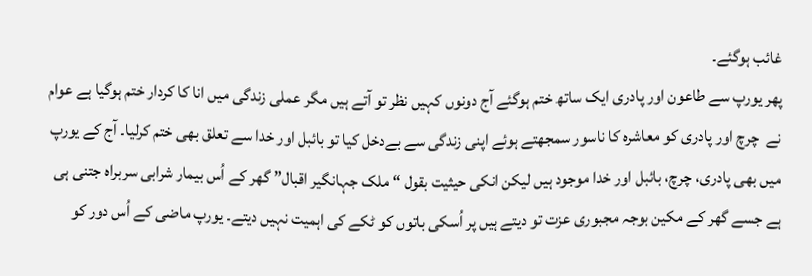غائب ہوگئے۔
پھر یورپ سے طاعون اور پادری ایک ساتھ ختم ہوگئے آج دونوں کہیں نظر تو آتے ہیں مگر عملی زندگی میں انا کا کردار ختم ہوگیا ہے عوام نے  چرچ اور پادری کو معاشرہ کا ناسور سمجھتے ہوئے اپنی زندگی سے بےدخل کیا تو بائبل اور خدا سے تعلق بھی ختم کرلیا۔ آج کے یورپ میں بھی پادری، چرچ، بائبل اور خدا موجود ہیں لیکن انکی حیثیت بقول “ملک جہانگیر اقبال” گھر کے اُس بیمار شرابی سربراہ جتنی ہی ہے جسے گھر کے مکین بوجہ مجبوری عزت تو دیتے ہیں پر اُسکی باتوں کو ٹکے کی اہمیت نہیں دیتے۔ یورپ ماضی کے اُس دور کو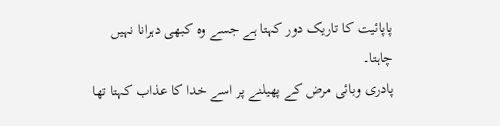پاپائیت کا تاریک دور کہتا ہے جسے وہ کبھی دہرانا نہیں چاہتا۔
پادری وبائی مرض کے پھیلنے پر اسے خدا کا عذاب کہتا تھا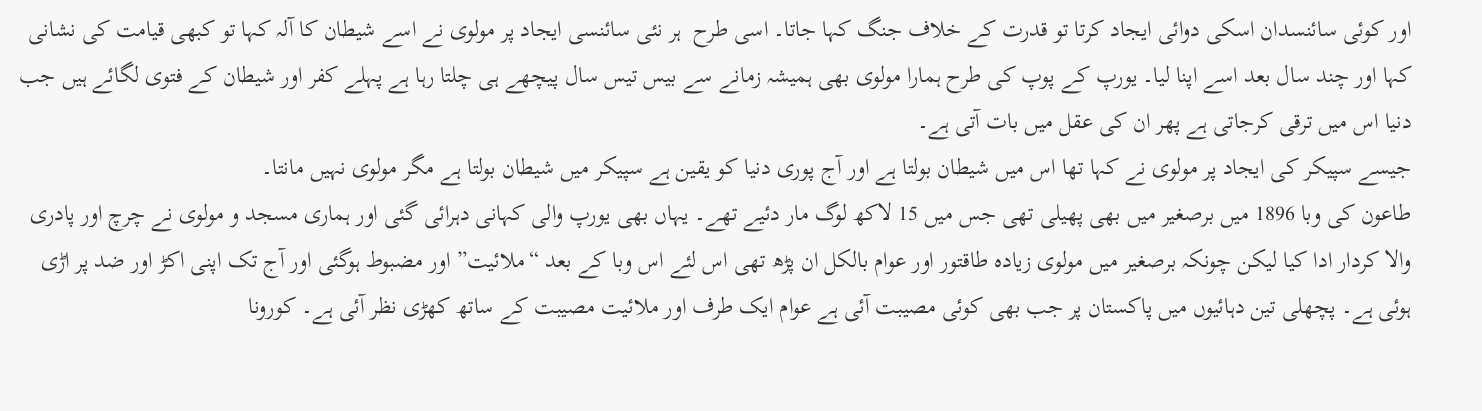اور کوئی سائنسدان اسکی دوائی ایجاد کرتا تو قدرت کے خلاف جنگ کہا جاتا۔ اسی طرح  ہر نئی سائنسی ایجاد پر مولوی نے اسے شیطان کا آلہ کہا تو کبھی قیامت کی نشانی کہا اور چند سال بعد اسے اپنا لیا۔ یورپ کے پوپ کی طرح ہمارا مولوی بھی ہمیشہ زمانے سے بیس تیس سال پیچھے ہی چلتا رہا ہے پہلے کفر اور شیطان کے فتوی لگائے ہیں جب دنیا اس میں ترقی کرجاتی ہے پھر ان کی عقل میں بات آتی ہے۔
جیسے سپیکر کی ایجاد پر مولوی نے کہا تھا اس میں شیطان بولتا ہے اور آج پوری دنیا کو یقین ہے سپیکر میں شیطان بولتا ہے مگر مولوی نہیں مانتا۔
طاعون کی وبا 1896 میں برصغیر میں بھی پھیلی تھی جس میں 15 لاکھ لوگ مار دئیے تھے۔ یہاں بھی یورپ والی کہانی دہرائی گئی اور ہماری مسجد و مولوی نے چرچ اور پادری والا کردار ادا کیا لیکن چونکہ برصغیر میں مولوی زیادہ طاقتور اور عوام بالکل ان پڑھ تھی اس لئے اس وبا کے بعد “ملائیت” اور مضبوط ہوگئی اور آج تک اپنی اکڑ اور ضد پر اڑی ہوئی ہے۔ پچھلی تین دہائیوں میں پاکستان پر جب بھی کوئی مصیبت آئی ہے عوام ایک طرف اور ملائیت مصیبت کے ساتھ کھڑی نظر آئی ہے۔ کورونا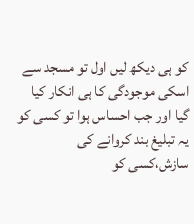کو ہی دیکھ لیں اول تو مسجد سے اسکی موجودگی کا ہی انکار کیا گیا اور جب احساس ہوا تو کسی کو یہ تبلیغ بند کروانے کی سازش،کسی کو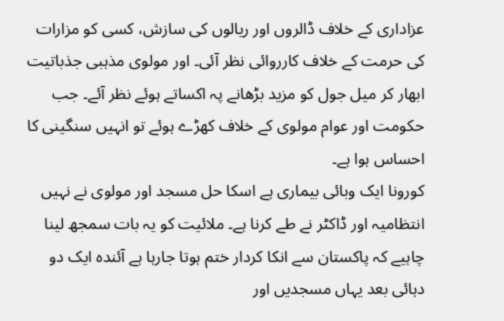عزاداری کے خلاف ڈالروں اور ریالوں کی سازش، کسی کو مزارات کی حرمت کے خلاف کارروائی نظر آئی۔ اور مولوی مذہبی جذباتیت ابھار کر میل جول کو مزید بڑھانے پہ اکساتے ہوئے نظر آئے۔ جب حکومت اور عوام مولوی کے خلاف کھڑے ہوئے تو انہیں سنگینی کا احساس ہوا ہے۔
کورونا ایک وبائی بیماری ہے اسکا حل مسجد اور مولوی نے نہیں انتظامیہ اور ڈاکٹر نے طے کرنا ہے۔ ملائیت کو یہ بات سمجھ لینا چاہیے کہ پاکستان سے انکا کردار ختم ہوتا جارہا ہے آئندہ ایک دو دہائی بعد یہاں مسجدیں اور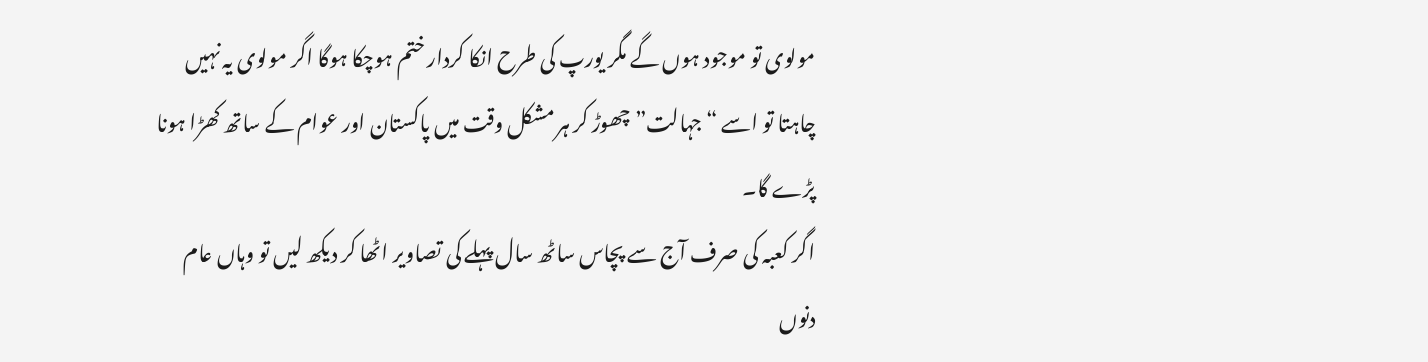مولوی تو موجود ہوں گے مگر یورپ کی طرح انکا کردار ختم ہوچکا ہوگا اگر مولوی یہ نہیں چاہتا تو اسے “جہالت” چھوڑ کر ہر مشکل وقت میں پاکستان اور عوام کے ساتھ کھڑا ہونا پڑے گا۔
اگر کعبہ کی صرف آج سے پچاس ساٹھ سال پہلے کی تصاویر اٹھا کر دیکھ لیں تو وہاں عام دنوں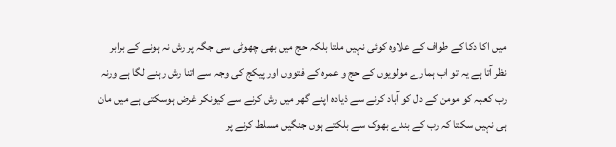میں اکا دکا کے طواف کے علاوہ کوئی نہیں ملتا بلکہ حج میں بھی چھوٹی سی جگہ پر رش نہ ہونے کے برابر نظر آتا ہے یہ تو اب ہمارے مولویوں کے حج و عمرہ کے فتووں اور پیکج کی وجہ سے اتنا رش رہنے لگا ہے ورنہ رب کعبہ کو مومن کے دل کو آباد کرنے سے ذیادہ اپنے گھر میں رش کرنے سے کیونکر غرض ہوسکتی ہے میں مان ہی نہیں سکتا کہ رب کے بندے بھوک سے بلکتے ہوں جنگیں مسلط کرنے پر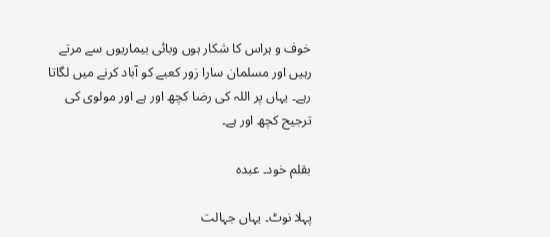خوف و ہراس کا شکار ہوں وبائی بیماریوں سے مرتے رہیں اور مسلمان سارا زور کعبے کو آباد کرنے میں لگاتا رہے۔ یہاں پر اللہ کی رضا کچھ اور ہے اور مولوی کی ترجیح کچھ اور ہے۔

بقلم خود۔ عبدہ

پہلا نوٹ۔ یہاں جہالت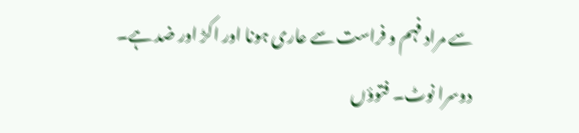سے مراد فہم و فراست سے عاری ہونا اور اکڑ اور ضد ہے۔
دوسرا نوٹ۔ فتوؤں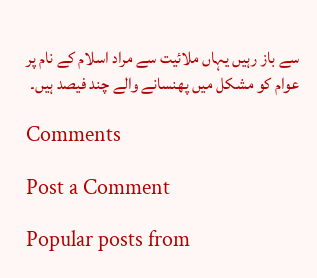سے باز رہیں یہاں ملائیت سے مراد اسلام کے نام پر عوام کو مشکل میں پھنسانے والے چند فیصد ہیں۔

Comments

Post a Comment

Popular posts from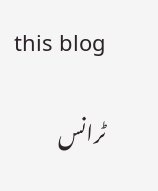this blog

ٹرانس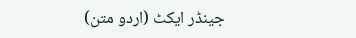جینڈر ایکٹ (اردو متن)